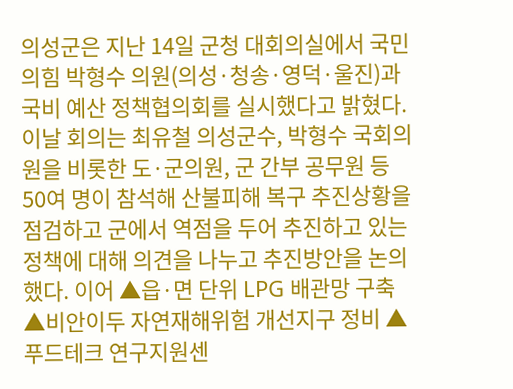의성군은 지난 14일 군청 대회의실에서 국민의힘 박형수 의원(의성·청송·영덕·울진)과 국비 예산 정책협의회를 실시했다고 밝혔다. 이날 회의는 최유철 의성군수, 박형수 국회의원을 비롯한 도·군의원, 군 간부 공무원 등 50여 명이 참석해 산불피해 복구 추진상황을 점검하고 군에서 역점을 두어 추진하고 있는 정책에 대해 의견을 나누고 추진방안을 논의했다. 이어 ▲읍·면 단위 LPG 배관망 구축 ▲비안이두 자연재해위험 개선지구 정비 ▲푸드테크 연구지원센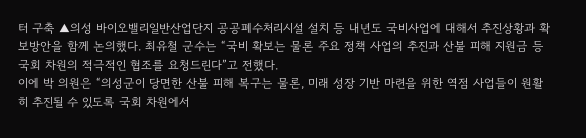터 구축 ▲의성 바이오밸리일반산업단지 공공폐수처리시설 설치 등 내년도 국비사업에 대해서 추진상황과 확보방안을 함께 논의했다. 최유철 군수는 “국비 확보는 물론 주요 정책 사업의 추진과 산불 피해 지원금 등 국회 차원의 적극적인 협조를 요청드린다”고 전했다.
이에 박 의원은 “의성군이 당면한 산불 피해 복구는 물론, 미래 성장 기반 마련을 위한 역점 사업들이 원활히 추진될 수 있도록 국회 차원에서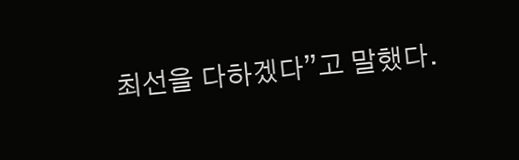최선을 다하겠다”고 말했다.